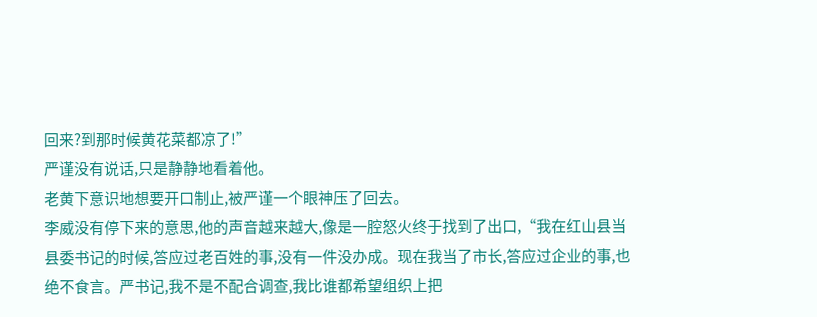回来?到那时候黄花菜都凉了!”
严谨没有说话,只是静静地看着他。
老黄下意识地想要开口制止,被严谨一个眼神压了回去。
李威没有停下来的意思,他的声音越来越大,像是一腔怒火终于找到了出口,“我在红山县当县委书记的时候,答应过老百姓的事,没有一件没办成。现在我当了市长,答应过企业的事,也绝不食言。严书记,我不是不配合调查,我比谁都希望组织上把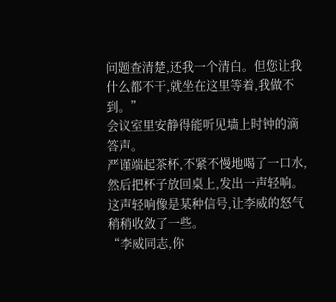问题查清楚,还我一个清白。但您让我什么都不干,就坐在这里等着,我做不到。”
会议室里安静得能听见墙上时钟的滴答声。
严谨端起茶杯,不紧不慢地喝了一口水,然后把杯子放回桌上,发出一声轻响。
这声轻响像是某种信号,让李威的怒气稍稍收敛了一些。
“李威同志,你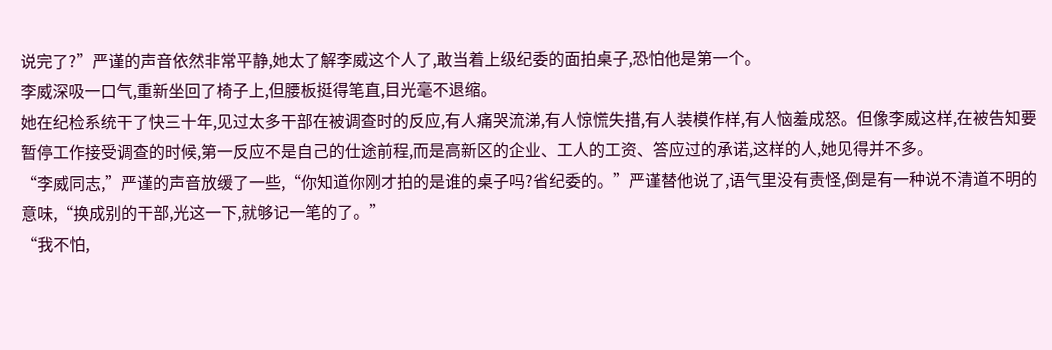说完了?”严谨的声音依然非常平静,她太了解李威这个人了,敢当着上级纪委的面拍桌子,恐怕他是第一个。
李威深吸一口气,重新坐回了椅子上,但腰板挺得笔直,目光毫不退缩。
她在纪检系统干了快三十年,见过太多干部在被调查时的反应,有人痛哭流涕,有人惊慌失措,有人装模作样,有人恼羞成怒。但像李威这样,在被告知要暂停工作接受调查的时候,第一反应不是自己的仕途前程,而是高新区的企业、工人的工资、答应过的承诺,这样的人,她见得并不多。
“李威同志,”严谨的声音放缓了一些,“你知道你刚才拍的是谁的桌子吗?省纪委的。”严谨替他说了,语气里没有责怪,倒是有一种说不清道不明的意味,“换成别的干部,光这一下,就够记一笔的了。”
“我不怕,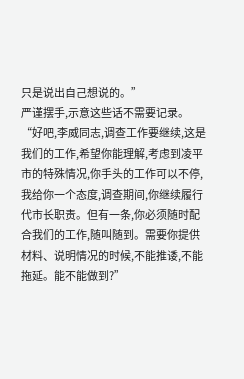只是说出自己想说的。”
严谨摆手,示意这些话不需要记录。
“好吧,李威同志,调查工作要继续,这是我们的工作,希望你能理解,考虑到凌平市的特殊情况,你手头的工作可以不停,我给你一个态度,调查期间,你继续履行代市长职责。但有一条,你必须随时配合我们的工作,随叫随到。需要你提供材料、说明情况的时候,不能推诿,不能拖延。能不能做到?”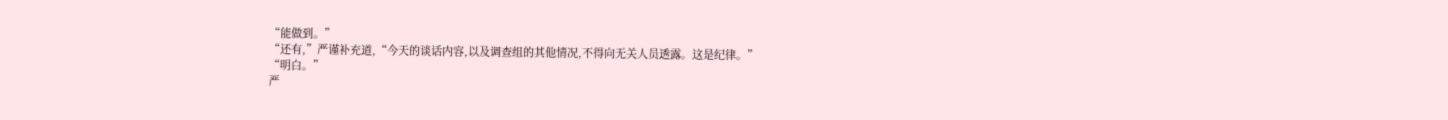“能做到。”
“还有,”严谨补充道,“今天的谈话内容,以及调查组的其他情况,不得向无关人员透露。这是纪律。”
“明白。”
严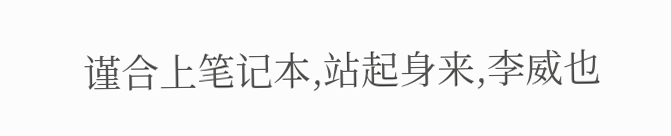谨合上笔记本,站起身来,李威也